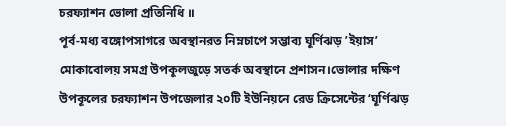চরফ্যাশন ভোলা প্রতিনিধি ॥
পূর্ব-মধ্য বঙ্গোপসাগরে অবস্থানরত নিম্নচাপে সম্ভাব্য ঘূর্ণিঝড় ’ইয়াস’ মোকাবোলয় সমগ্র উপকূলজুড়ে সতর্ক অবস্থানে প্রশাসন।ভোলার দক্ষিণ উপকূলের চরফ্যাশন উপজেলার ২০টি ইউনিয়নে রেড ক্রিসেন্টের ‘ঘূর্ণিঝড়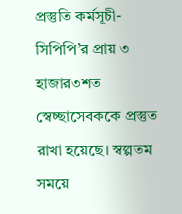প্রস্তুতি কর্মসূচী-সিপিপি’র প্রায় ৩ হাজার৩শত স্বেচ্ছাসেবককে প্রস্তুত রাখা হয়েছে। স্বল্পতম সময়ে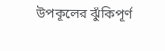উপকূলের ঝুঁকিপূর্ণ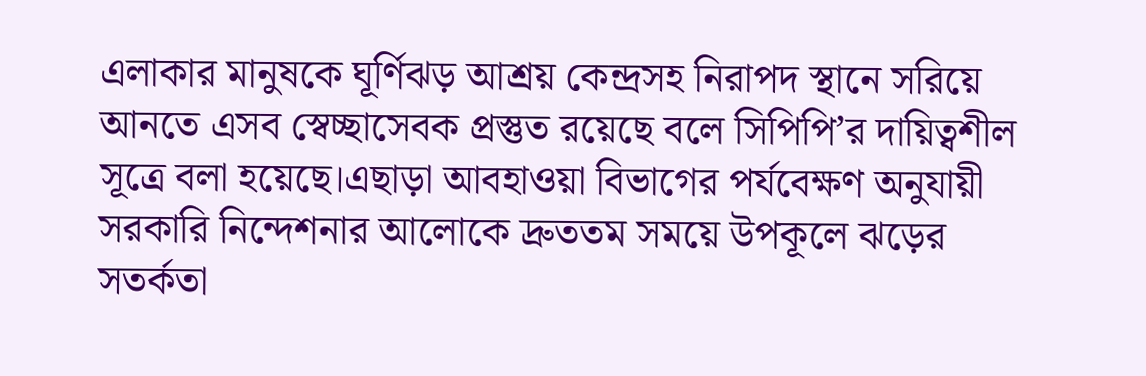এলাকার মানুষকে ঘূর্ণিঝড় আশ্রয় কেন্দ্রসহ নিরাপদ স্থানে সরিয়ে আনতে এসব স্বেচ্ছাসেবক প্রস্তুত রয়েছে বলে সিপিপি’র দায়িত্বশীল সূত্রে বলা হয়েছে।এছাড়া আবহাওয়া বিভাগের পর্যবেক্ষণ অনুযায়ী সরকারি নিন্দেশনার আলোকে দ্রুততম সময়ে উপকূলে ঝড়ের সতর্কতা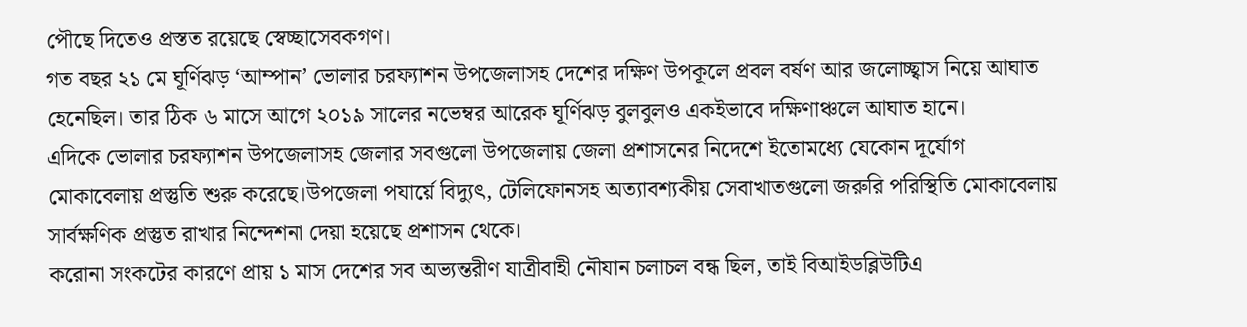পৌছে দিতেও প্রস্তত রয়েছে স্বেচ্ছাসেবকগণ।
গত বছর ২১ মে ঘূর্ণিঝড় ‘আম্পান’ ভোলার চরফ্যাশন উপজেলাসহ দেশের দক্ষিণ উপকূলে প্রবল বর্ষণ আর জলোচ্ছ্বাস নিয়ে আঘাত হেনেছিল। তার ঠিক ৬ মাসে আগে ২০১৯ সালের নভেম্বর আরেক ঘূর্ণিঝড় বুলবুলও একইভাবে দক্ষিণাঞ্চলে আঘাত হানে।
এদিকে ভোলার চরফ্যাশন উপজেলাসহ জেলার সবগুলো উপজেলায় জেলা প্রশাসনের নিদেশে ইতোমধ্যে যেকোন দূর্যোগ মোকাবেলায় প্রস্তুতি শুরু করেছে।উপজেলা পযার্য়ে বিদ্যুৎ, টেলিফোনসহ অত্যাবশ্যকীয় সেবাখাতগুলো জরুরি পরিস্থিতি মোকাবেলায় সার্বক্ষণিক প্রস্তুত রাখার নিন্দেশনা দেয়া হয়েছে প্রশাসন থেকে।
করোনা সংকটের কারণে প্রায় ১ মাস দেশের সব অভ্যন্তরীণ যাত্রীবাহী নৌযান চলাচল বন্ধ ছিল, তাই বিআইডব্লিউটিএ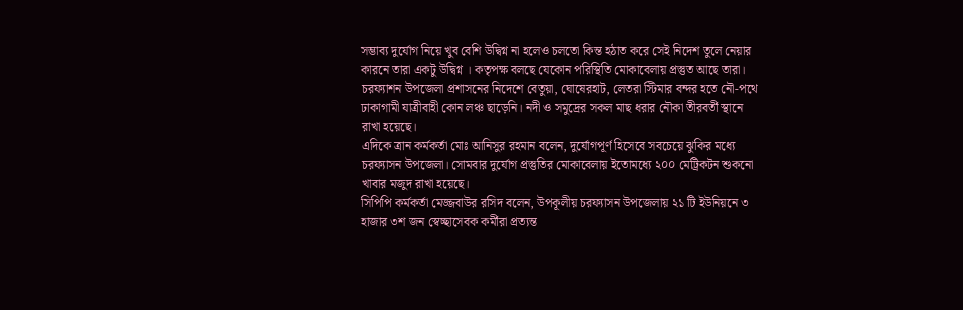সম্ভাব্য দুর্যোগ নিয়ে খুব বেশি উদ্বিগ্ন না হলেও চলতো কিন্ত হঠাত করে সেই নিদেশ তুলে নেয়ার কারনে তারা একটু উদ্বিগ্ন । কতৃপক্ষ বলছে যেকোন পরিস্থিতি মোকাবেলায় প্রস্তুত আছে তারা। চরফ্যাশন উপজেলা প্রশাসনের নিদেশে বেতুয়া, ঘোষেরহাট, লেতরা স্টিমার বন্দর হতে নৌ-পথে ঢাকাগামী যাত্রীবাহী কোন লঞ্চ ছাড়েনি। নদী ও সমুদ্রের সকল মাছ ধরার নৌকা তীরবর্তী স্থানে রাখা হয়েছে।
এদিকে ত্রান কর্মকর্তা মোঃ আনিসুর রহমান বলেন, দুর্যোগপূর্ণ হিসেবে সবচেয়ে ঝুকির মধ্যে চরফ্যাসন উপজেলা। সোমবার দুর্যোগ প্রস্তুতির মোকাবেলায় ইতোমধ্যে ২০০ মেট্রিকটন শুকনো খাবার মজুদ রাখা হয়েছে।
সিপিপি কর্মকর্তা মেজ্জবাউর রসিদ বলেন, উপকূলীয় চরফ্যাসন উপজেলায় ২১ টি ইউনিয়নে ৩ হাজার ৩শ জন স্বেচ্ছাসেবক কর্মীরা প্রত্যন্ত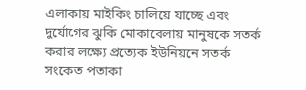এলাকায় মাইকিং চালিয়ে যাচ্ছে এবং দুর্যোগের ঝুকি মোকাবেলায় মানুষকে সতর্ক করার লক্ষ্যে প্রত্যেক ইউনিয়নে সতর্ক সংকেত পতাকা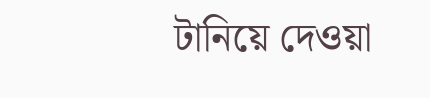টানিয়ে দেওয়া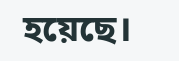হয়েছে।